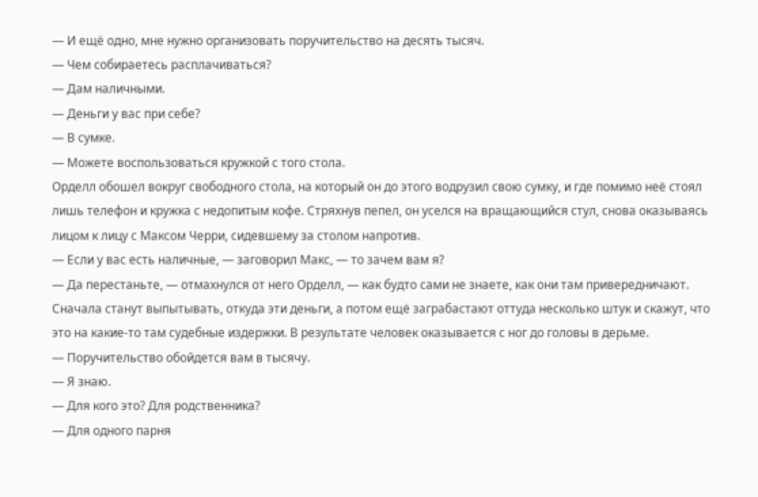— И ещё одно, мне нужно организовать поручительство на десять тысяч.
— Чем собираетесь расплачиваться?
— Дам наличными.
— Деньги у вас при себе?
— В сумке.
— Можете воспользоваться кружкой с того стола.
Орделл обошел вокруг свободного стола, на который он до этого водрузил свою сумку, и где помимо неё стоял лишь телефон и кружка с недопитым кофе. Стряхнув пепел, он уселся на вращающийся стул, снова оказываясь лицом к лицу с Максом Черри, сидевшему за столом напротив.
— Если у вас есть наличные, — заговорил Макс, — то зачем вам я?
— Да перестаньте, — отмахнулся от него Орделл, — как будто сами не знаете, как они там привередничают. Сначала станут выпытывать, откуда эти деньги, а потом ещё заграбастают оттуда несколько штук и скажут, что это на какие-то там судебные издержки. В результате человек оказывается с ног до головы в дерьме.
— Поручительство обойдется вам в тысячу.
— Я знаю.
— Для кого это? Для родственника?
— Для одного парня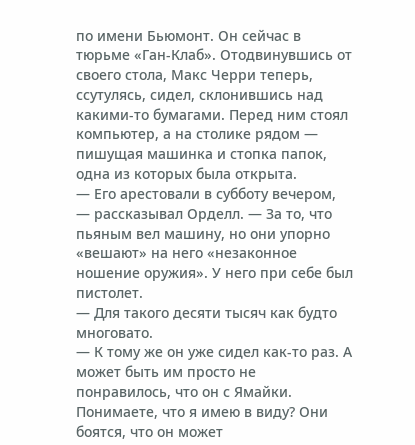по имени Бьюмонт. Он сейчас в тюрьме «Ган-Клаб». Отодвинувшись от своего стола, Макс Черри теперь, ссутулясь, сидел, склонившись над какими-то бумагами. Перед ним стоял компьютер, а на столике рядом — пишущая машинка и стопка папок, одна из которых была открыта.
— Его арестовали в субботу вечером, — рассказывал Орделл. — За то, что пьяным вел машину, но они упорно «вешают» на него «незаконное ношение оружия». У него при себе был пистолет.
— Для такого десяти тысяч как будто многовато.
— К тому же он уже сидел как-то раз. А может быть им просто не понравилось, что он с Ямайки. Понимаете, что я имею в виду? Они боятся, что он может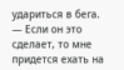удариться в бега.
— Если он это сделает, то мне придется ехать на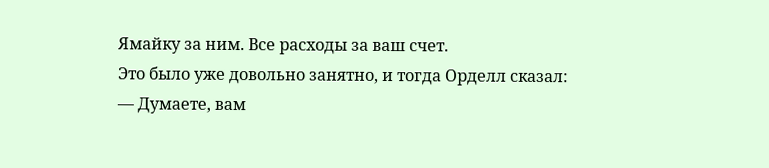Ямайку за ним. Все расходы за ваш счет.
Это было уже довольно занятно, и тогда Орделл сказал:
— Думаете, вам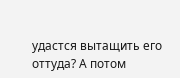удастся вытащить его оттуда? А потом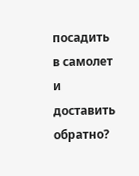посадить в самолет и доставить обратно?